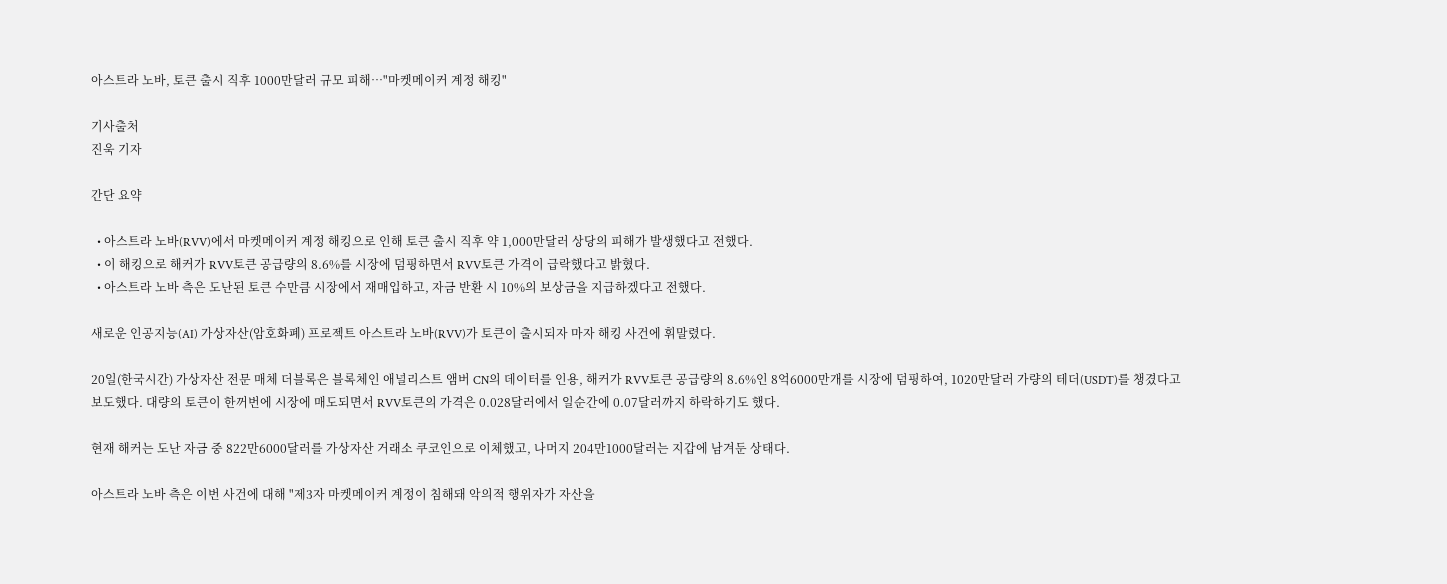아스트라 노바, 토큰 출시 직후 1000만달러 규모 피해…"마켓메이커 계정 해킹"

기사출처
진욱 기자

간단 요약

  • 아스트라 노바(RVV)에서 마켓메이커 계정 해킹으로 인해 토큰 출시 직후 약 1,000만달러 상당의 피해가 발생했다고 전했다.
  • 이 해킹으로 해커가 RVV토큰 공급량의 8.6%를 시장에 덤핑하면서 RVV토큰 가격이 급락했다고 밝혔다.
  • 아스트라 노바 측은 도난된 토큰 수만큼 시장에서 재매입하고, 자금 반환 시 10%의 보상금을 지급하겠다고 전했다.

새로운 인공지능(AI) 가상자산(암호화폐) 프로젝트 아스트라 노바(RVV)가 토큰이 출시되자 마자 해킹 사건에 휘말렸다.

20일(한국시간) 가상자산 전문 매체 더블록은 블록체인 애널리스트 앰버 CN의 데이터를 인용, 해커가 RVV토큰 공급량의 8.6%인 8억6000만개를 시장에 덤핑하여, 1020만달러 가량의 테더(USDT)를 챙겼다고 보도했다. 대량의 토큰이 한꺼번에 시장에 매도되면서 RVV토큰의 가격은 0.028달러에서 일순간에 0.07달러까지 하락하기도 했다.

현재 해커는 도난 자금 중 822만6000달러를 가상자산 거래소 쿠코인으로 이체했고, 나머지 204만1000달러는 지갑에 남겨둔 상태다.

아스트라 노바 측은 이번 사건에 대해 "제3자 마켓메이커 계정이 침해돼 악의적 행위자가 자산을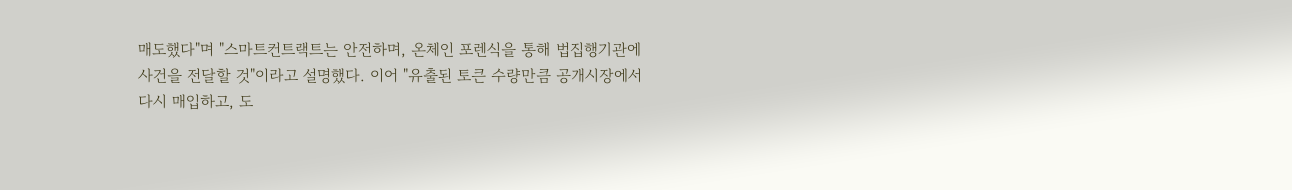매도했다"며 "스마트컨트랙트는 안전하며, 온체인 포렌식을 통해 법집행기관에 사건을 전달할 것"이라고 설명했다. 이어 "유출된 토큰 수량만큼 공개시장에서 다시 매입하고, 도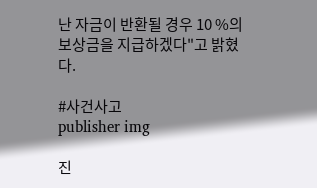난 자금이 반환될 경우 10 %의 보상금을 지급하겠다"고 밝혔다.

#사건사고
publisher img

진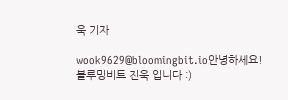욱 기자

wook9629@bloomingbit.io안녕하세요! 블루밍비트 진욱 입니다 :)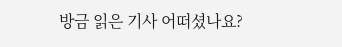방금 읽은 기사 어떠셨나요?